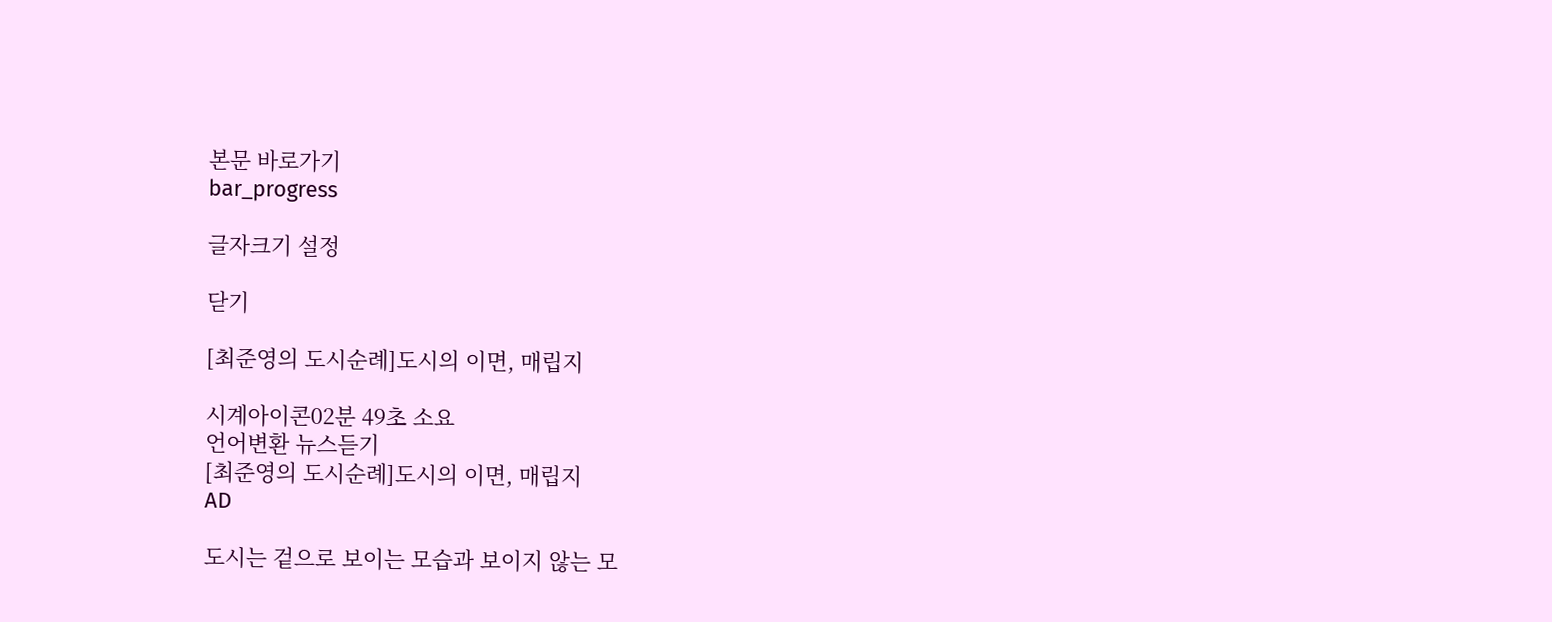본문 바로가기
bar_progress

글자크기 설정

닫기

[최준영의 도시순례]도시의 이면, 매립지

시계아이콘02분 49초 소요
언어변환 뉴스듣기
[최준영의 도시순례]도시의 이면, 매립지
AD

도시는 겉으로 보이는 모습과 보이지 않는 모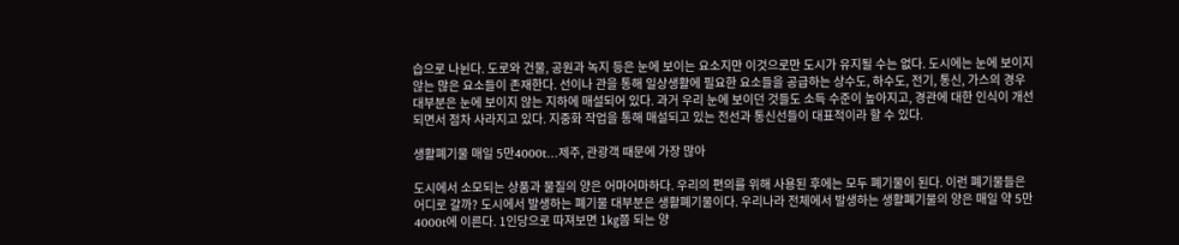습으로 나뉜다. 도로와 건물, 공원과 녹지 등은 눈에 보이는 요소지만 이것으로만 도시가 유지될 수는 없다. 도시에는 눈에 보이지 않는 많은 요소들이 존재한다. 선이나 관을 통해 일상생활에 필요한 요소들을 공급하는 상수도, 하수도, 전기, 통신, 가스의 경우 대부분은 눈에 보이지 않는 지하에 매설되어 있다. 과거 우리 눈에 보이던 것들도 소득 수준이 높아지고, 경관에 대한 인식이 개선되면서 점차 사라지고 있다. 지중화 작업을 통해 매설되고 있는 전선과 통신선들이 대표적이라 할 수 있다.

생활폐기물 매일 5만4000t…제주, 관광객 때문에 가장 많아

도시에서 소모되는 상품과 물질의 양은 어마어마하다. 우리의 편의를 위해 사용된 후에는 모두 폐기물이 된다. 이런 폐기물들은 어디로 갈까? 도시에서 발생하는 폐기물 대부분은 생활폐기물이다. 우리나라 전체에서 발생하는 생활폐기물의 양은 매일 약 5만4000t에 이른다. 1인당으로 따져보면 1㎏쯤 되는 양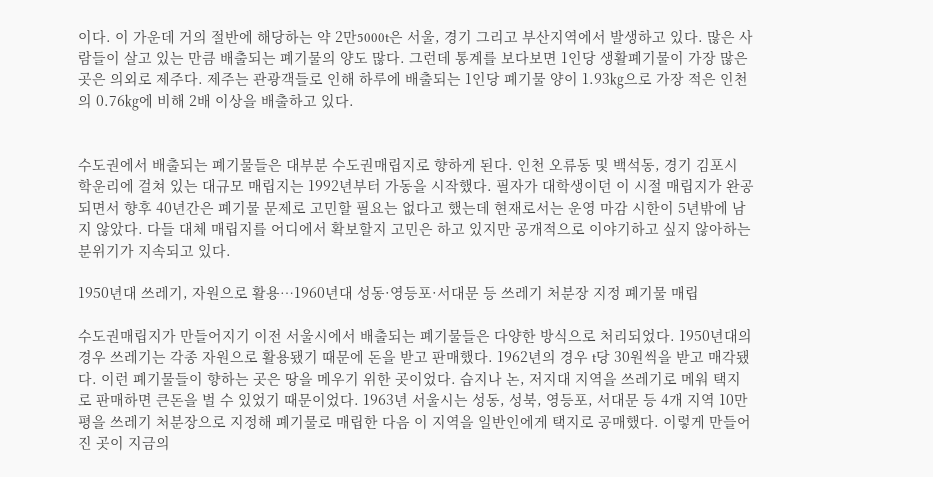이다. 이 가운데 거의 절반에 해당하는 약 2만5000t은 서울, 경기 그리고 부산지역에서 발생하고 있다. 많은 사람들이 살고 있는 만큼 배출되는 폐기물의 양도 많다. 그런데 통계를 보다보면 1인당 생활폐기물이 가장 많은 곳은 의외로 제주다. 제주는 관광객들로 인해 하루에 배출되는 1인당 폐기물 양이 1.93㎏으로 가장 적은 인천의 0.76㎏에 비해 2배 이상을 배출하고 있다.


수도권에서 배출되는 폐기물들은 대부분 수도권매립지로 향하게 된다. 인천 오류동 및 백석동, 경기 김포시 학운리에 걸쳐 있는 대규모 매립지는 1992년부터 가동을 시작했다. 필자가 대학생이던 이 시절 매립지가 완공되면서 향후 40년간은 폐기물 문제로 고민할 필요는 없다고 했는데 현재로서는 운영 마감 시한이 5년밖에 남지 않았다. 다들 대체 매립지를 어디에서 확보할지 고민은 하고 있지만 공개적으로 이야기하고 싶지 않아하는 분위기가 지속되고 있다.

1950년대 쓰레기, 자원으로 활용…1960년대 성동·영등포·서대문 등 쓰레기 처분장 지정 폐기물 매립

수도권매립지가 만들어지기 이전 서울시에서 배출되는 폐기물들은 다양한 방식으로 처리되었다. 1950년대의 경우 쓰레기는 각종 자원으로 활용됐기 때문에 돈을 받고 판매했다. 1962년의 경우 t당 30원씩을 받고 매각됐다. 이런 폐기물들이 향하는 곳은 땅을 메우기 위한 곳이었다. 습지나 논, 저지대 지역을 쓰레기로 메워 택지로 판매하면 큰돈을 벌 수 있었기 때문이었다. 1963년 서울시는 성동, 성북, 영등포, 서대문 등 4개 지역 10만평을 쓰레기 처분장으로 지정해 폐기물로 매립한 다음 이 지역을 일반인에게 택지로 공매했다. 이렇게 만들어진 곳이 지금의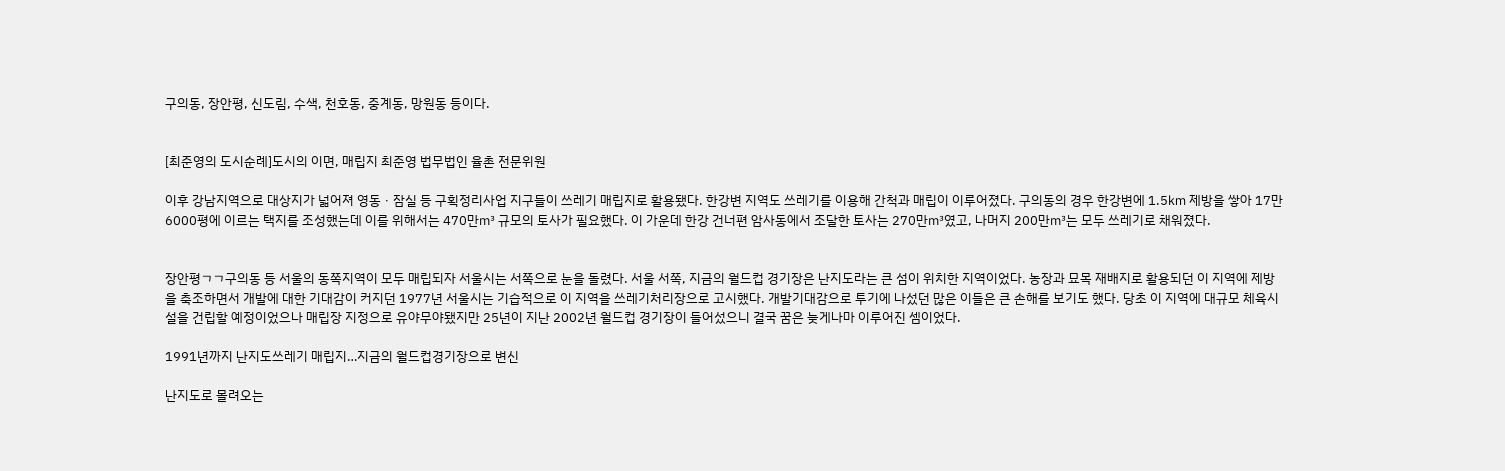구의동, 장안평, 신도림, 수색, 천호동, 중계동, 망원동 등이다.


[최준영의 도시순례]도시의 이면, 매립지 최준영 법무법인 율촌 전문위원

이후 강남지역으로 대상지가 넓어져 영동ㆍ잠실 등 구획정리사업 지구들이 쓰레기 매립지로 활용됐다. 한강변 지역도 쓰레기를 이용해 간척과 매립이 이루어졌다. 구의동의 경우 한강변에 1.5㎞ 제방을 쌓아 17만6000평에 이르는 택지를 조성했는데 이를 위해서는 470만㎥ 규모의 토사가 필요했다. 이 가운데 한강 건너편 암사동에서 조달한 토사는 270만㎥였고, 나머지 200만㎥는 모두 쓰레기로 채워졌다.


장안평ㄱㄱ구의동 등 서울의 동쪽지역이 모두 매립되자 서울시는 서쪽으로 눈을 돌렸다. 서울 서쪽, 지금의 월드컵 경기장은 난지도라는 큰 섬이 위치한 지역이었다. 농장과 묘목 재배지로 활용되던 이 지역에 제방을 축조하면서 개발에 대한 기대감이 커지던 1977년 서울시는 기습적으로 이 지역을 쓰레기처리장으로 고시했다. 개발기대감으로 투기에 나섰던 많은 이들은 큰 손해를 보기도 했다. 당초 이 지역에 대규모 체육시설을 건립할 예정이었으나 매립장 지정으로 유야무야됐지만 25년이 지난 2002년 월드컵 경기장이 들어섰으니 결국 꿈은 늦게나마 이루어진 셈이었다.

1991년까지 난지도쓰레기 매립지…지금의 월드컵경기장으로 변신

난지도로 몰려오는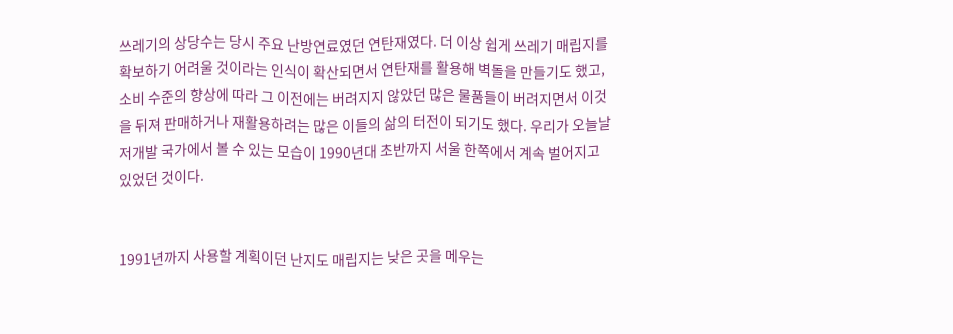쓰레기의 상당수는 당시 주요 난방연료였던 연탄재였다. 더 이상 쉽게 쓰레기 매립지를 확보하기 어려울 것이라는 인식이 확산되면서 연탄재를 활용해 벽돌을 만들기도 했고, 소비 수준의 향상에 따라 그 이전에는 버려지지 않았던 많은 물품들이 버려지면서 이것을 뒤져 판매하거나 재활용하려는 많은 이들의 삶의 터전이 되기도 했다. 우리가 오늘날 저개발 국가에서 볼 수 있는 모습이 1990년대 초반까지 서울 한쪽에서 계속 벌어지고 있었던 것이다.


1991년까지 사용할 계획이던 난지도 매립지는 낮은 곳을 메우는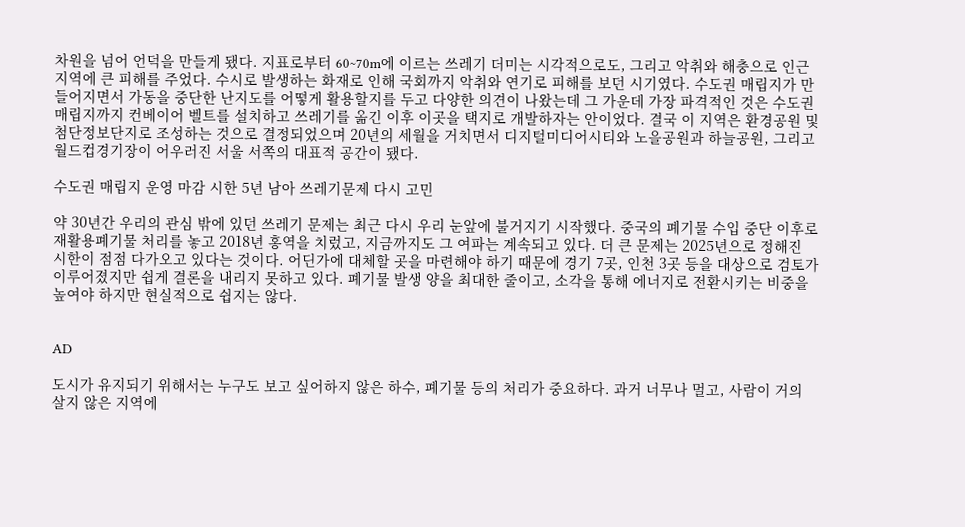차원을 넘어 언덕을 만들게 됐다. 지표로부터 60~70m에 이르는 쓰레기 더미는 시각적으로도, 그리고 악취와 해충으로 인근 지역에 큰 피해를 주었다. 수시로 발생하는 화재로 인해 국회까지 악취와 연기로 피해를 보던 시기였다. 수도권 매립지가 만들어지면서 가동을 중단한 난지도를 어떻게 활용할지를 두고 다양한 의견이 나왔는데 그 가운데 가장 파격적인 것은 수도권매립지까지 컨베이어 벨트를 설치하고 쓰레기를 옮긴 이후 이곳을 택지로 개발하자는 안이었다. 결국 이 지역은 환경공원 및 첨단정보단지로 조성하는 것으로 결정되었으며 20년의 세월을 거치면서 디지털미디어시티와 노을공원과 하늘공원, 그리고 월드컵경기장이 어우러진 서울 서쪽의 대표적 공간이 됐다.

수도권 매립지 운영 마감 시한 5년 남아 쓰레기문제 다시 고민

약 30년간 우리의 관심 밖에 있던 쓰레기 문제는 최근 다시 우리 눈앞에 불거지기 시작했다. 중국의 폐기물 수입 중단 이후로 재활용폐기물 처리를 놓고 2018년 홍역을 치렀고, 지금까지도 그 여파는 계속되고 있다. 더 큰 문제는 2025년으로 정해진 시한이 점점 다가오고 있다는 것이다. 어딘가에 대체할 곳을 마련해야 하기 때문에 경기 7곳, 인천 3곳 등을 대상으로 검토가 이루어졌지만 쉽게 결론을 내리지 못하고 있다. 폐기물 발생 양을 최대한 줄이고, 소각을 통해 에너지로 전환시키는 비중을 높여야 하지만 현실적으로 쉽지는 않다.


AD

도시가 유지되기 위해서는 누구도 보고 싶어하지 않은 하수, 폐기물 등의 처리가 중요하다. 과거 너무나 멀고, 사람이 거의 살지 않은 지역에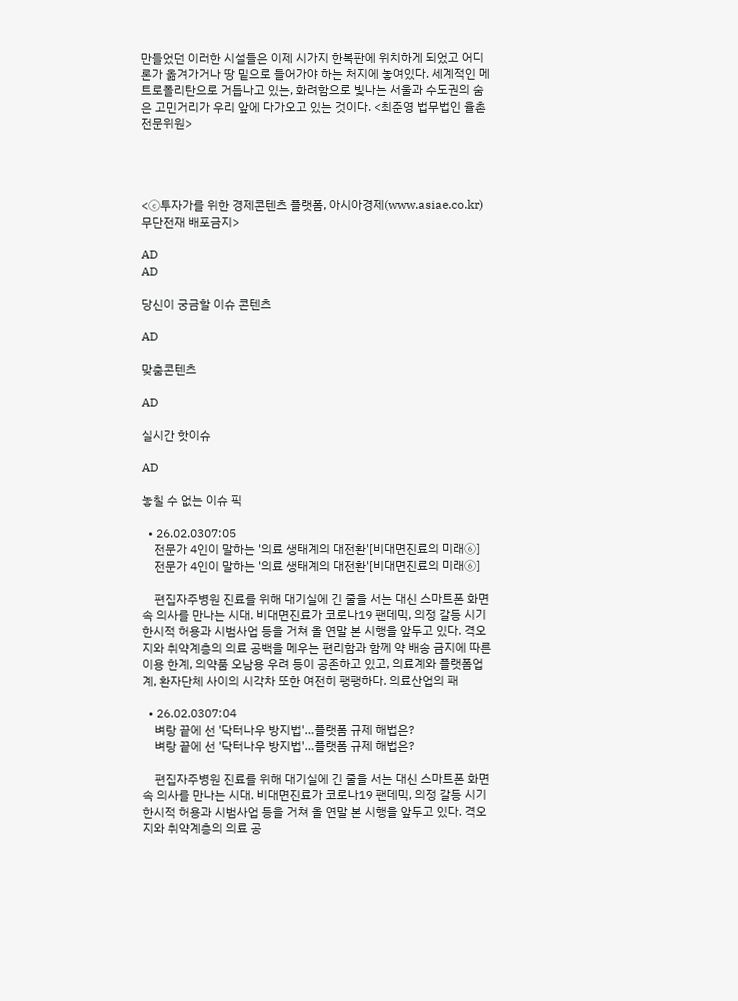만들었던 이러한 시설들은 이제 시가지 한복판에 위치하게 되었고 어디론가 옮겨가거나 땅 밑으로 들어가야 하는 처지에 놓여있다. 세계적인 메트로폴리탄으로 거듭나고 있는, 화려함으로 빛나는 서울과 수도권의 숨은 고민거리가 우리 앞에 다가오고 있는 것이다. <최준영 법무법인 율촌 전문위원>




<ⓒ투자가를 위한 경제콘텐츠 플랫폼, 아시아경제(www.asiae.co.kr) 무단전재 배포금지>

AD
AD

당신이 궁금할 이슈 콘텐츠

AD

맞춤콘텐츠

AD

실시간 핫이슈

AD

놓칠 수 없는 이슈 픽

  • 26.02.0307:05
    전문가 4인이 말하는 '의료 생태계의 대전환'[비대면진료의 미래⑥]
    전문가 4인이 말하는 '의료 생태계의 대전환'[비대면진료의 미래⑥]

    편집자주병원 진료를 위해 대기실에 긴 줄을 서는 대신 스마트폰 화면 속 의사를 만나는 시대. 비대면진료가 코로나19 팬데믹, 의정 갈등 시기 한시적 허용과 시범사업 등을 거쳐 올 연말 본 시행을 앞두고 있다. 격오지와 취약계층의 의료 공백을 메우는 편리함과 함께 약 배송 금지에 따른 이용 한계, 의약품 오남용 우려 등이 공존하고 있고, 의료계와 플랫폼업계, 환자단체 사이의 시각차 또한 여전히 팽팽하다. 의료산업의 패

  • 26.02.0307:04
    벼랑 끝에 선 '닥터나우 방지법'…플랫폼 규제 해법은?
    벼랑 끝에 선 '닥터나우 방지법'…플랫폼 규제 해법은?

    편집자주병원 진료를 위해 대기실에 긴 줄을 서는 대신 스마트폰 화면 속 의사를 만나는 시대. 비대면진료가 코로나19 팬데믹, 의정 갈등 시기 한시적 허용과 시범사업 등을 거쳐 올 연말 본 시행을 앞두고 있다. 격오지와 취약계층의 의료 공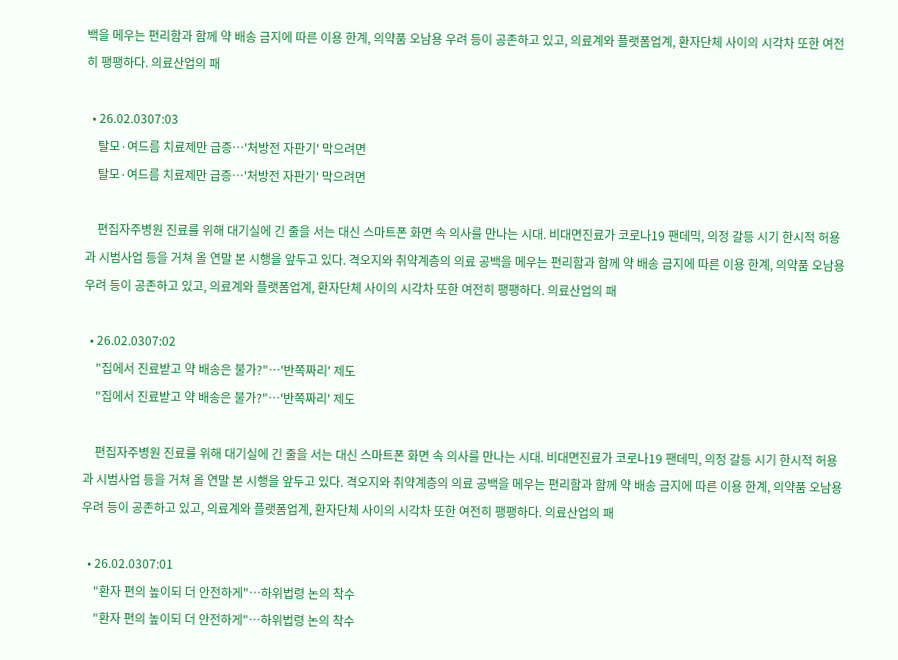백을 메우는 편리함과 함께 약 배송 금지에 따른 이용 한계, 의약품 오남용 우려 등이 공존하고 있고, 의료계와 플랫폼업계, 환자단체 사이의 시각차 또한 여전히 팽팽하다. 의료산업의 패

  • 26.02.0307:03
    탈모·여드름 치료제만 급증…'처방전 자판기' 막으려면
    탈모·여드름 치료제만 급증…'처방전 자판기' 막으려면

    편집자주병원 진료를 위해 대기실에 긴 줄을 서는 대신 스마트폰 화면 속 의사를 만나는 시대. 비대면진료가 코로나19 팬데믹, 의정 갈등 시기 한시적 허용과 시범사업 등을 거쳐 올 연말 본 시행을 앞두고 있다. 격오지와 취약계층의 의료 공백을 메우는 편리함과 함께 약 배송 금지에 따른 이용 한계, 의약품 오남용 우려 등이 공존하고 있고, 의료계와 플랫폼업계, 환자단체 사이의 시각차 또한 여전히 팽팽하다. 의료산업의 패

  • 26.02.0307:02
    "집에서 진료받고 약 배송은 불가?"…'반쪽짜리' 제도
    "집에서 진료받고 약 배송은 불가?"…'반쪽짜리' 제도

    편집자주병원 진료를 위해 대기실에 긴 줄을 서는 대신 스마트폰 화면 속 의사를 만나는 시대. 비대면진료가 코로나19 팬데믹, 의정 갈등 시기 한시적 허용과 시범사업 등을 거쳐 올 연말 본 시행을 앞두고 있다. 격오지와 취약계층의 의료 공백을 메우는 편리함과 함께 약 배송 금지에 따른 이용 한계, 의약품 오남용 우려 등이 공존하고 있고, 의료계와 플랫폼업계, 환자단체 사이의 시각차 또한 여전히 팽팽하다. 의료산업의 패

  • 26.02.0307:01
    "환자 편의 높이되 더 안전하게"…하위법령 논의 착수
    "환자 편의 높이되 더 안전하게"…하위법령 논의 착수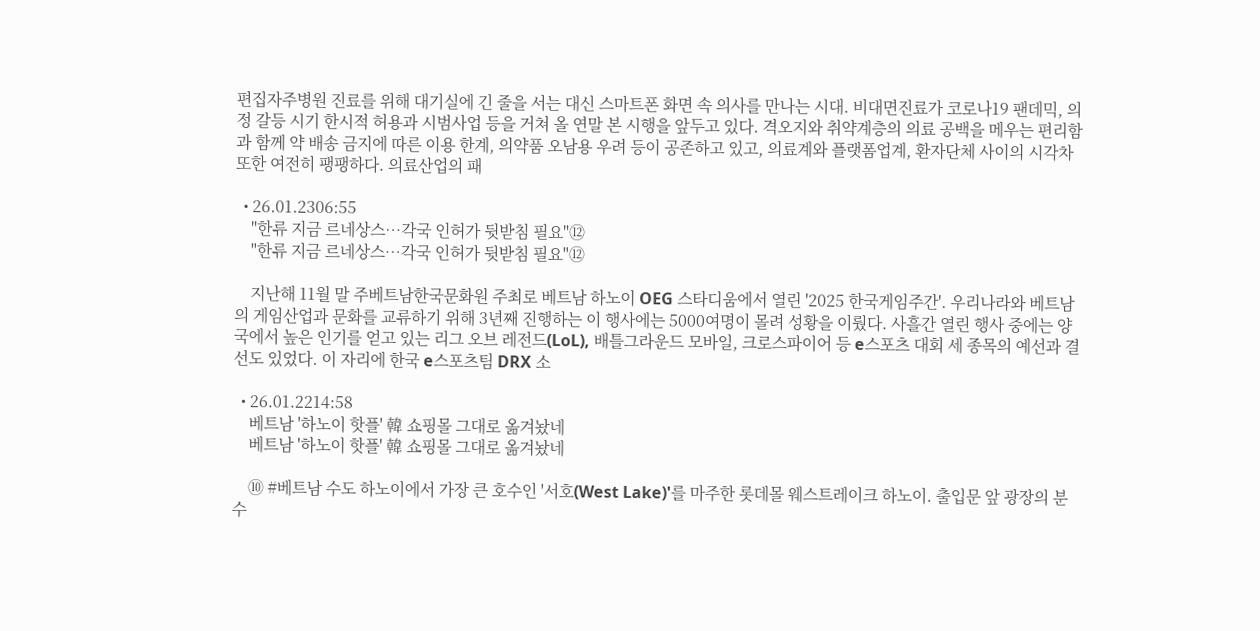편집자주병원 진료를 위해 대기실에 긴 줄을 서는 대신 스마트폰 화면 속 의사를 만나는 시대. 비대면진료가 코로나19 팬데믹, 의정 갈등 시기 한시적 허용과 시범사업 등을 거쳐 올 연말 본 시행을 앞두고 있다. 격오지와 취약계층의 의료 공백을 메우는 편리함과 함께 약 배송 금지에 따른 이용 한계, 의약품 오남용 우려 등이 공존하고 있고, 의료계와 플랫폼업계, 환자단체 사이의 시각차 또한 여전히 팽팽하다. 의료산업의 패

  • 26.01.2306:55
    "한류 지금 르네상스…각국 인허가 뒷받침 필요"⑫
    "한류 지금 르네상스…각국 인허가 뒷받침 필요"⑫

    지난해 11월 말 주베트남한국문화원 주최로 베트남 하노이 OEG 스타디움에서 열린 '2025 한국게임주간'. 우리나라와 베트남의 게임산업과 문화를 교류하기 위해 3년째 진행하는 이 행사에는 5000여명이 몰려 성황을 이뤘다. 사흘간 열린 행사 중에는 양국에서 높은 인기를 얻고 있는 리그 오브 레전드(LoL), 배틀그라운드 모바일, 크로스파이어 등 e스포츠 대회 세 종목의 예선과 결선도 있었다. 이 자리에 한국 e스포츠팀 DRX 소

  • 26.01.2214:58
    베트남 '하노이 핫플' 韓 쇼핑몰 그대로 옮겨놨네
    베트남 '하노이 핫플' 韓 쇼핑몰 그대로 옮겨놨네

    ⑩ #베트남 수도 하노이에서 가장 큰 호수인 '서호(West Lake)'를 마주한 롯데몰 웨스트레이크 하노이. 출입문 앞 광장의 분수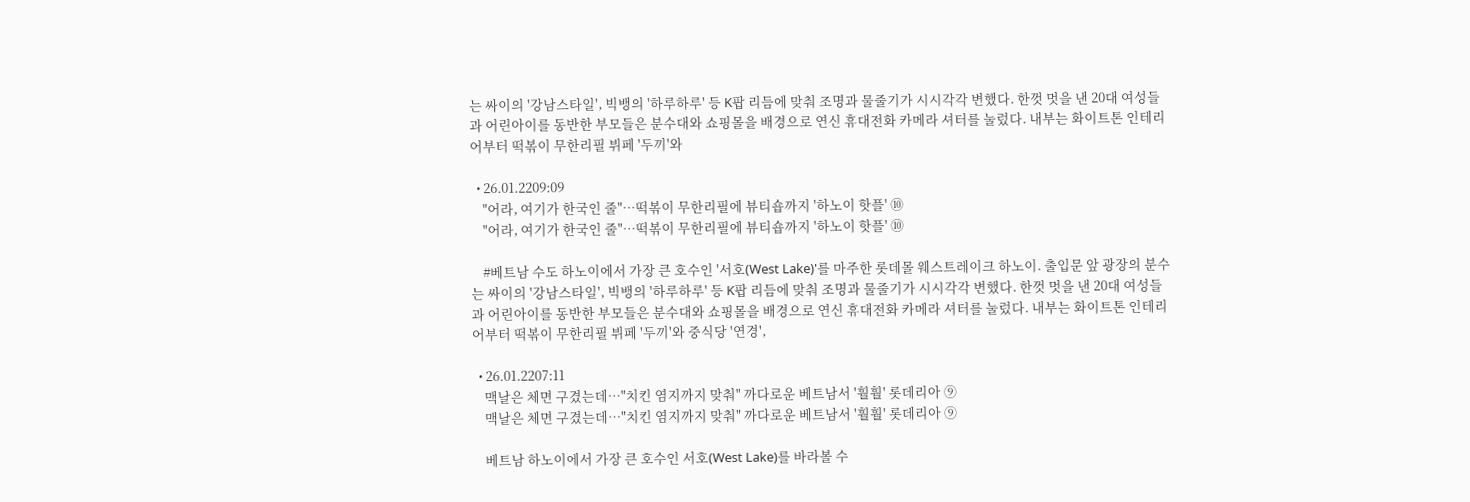는 싸이의 '강남스타일', 빅뱅의 '하루하루' 등 K팝 리듬에 맞춰 조명과 물줄기가 시시각각 변했다. 한껏 멋을 낸 20대 여성들과 어린아이를 동반한 부모들은 분수대와 쇼핑몰을 배경으로 연신 휴대전화 카메라 셔터를 눌렀다. 내부는 화이트톤 인테리어부터 떡볶이 무한리필 뷔페 '두끼'와

  • 26.01.2209:09
    "어라, 여기가 한국인 줄"…떡볶이 무한리필에 뷰티숍까지 '하노이 핫플' ⑩
    "어라, 여기가 한국인 줄"…떡볶이 무한리필에 뷰티숍까지 '하노이 핫플' ⑩

    #베트남 수도 하노이에서 가장 큰 호수인 '서호(West Lake)'를 마주한 롯데몰 웨스트레이크 하노이. 출입문 앞 광장의 분수는 싸이의 '강남스타일', 빅뱅의 '하루하루' 등 K팝 리듬에 맞춰 조명과 물줄기가 시시각각 변했다. 한껏 멋을 낸 20대 여성들과 어린아이를 동반한 부모들은 분수대와 쇼핑몰을 배경으로 연신 휴대전화 카메라 셔터를 눌렀다. 내부는 화이트톤 인테리어부터 떡볶이 무한리필 뷔페 '두끼'와 중식당 '연경',

  • 26.01.2207:11
    맥날은 체면 구겼는데…"치킨 염지까지 맞춰" 까다로운 베트남서 '훨훨' 롯데리아 ⑨
    맥날은 체면 구겼는데…"치킨 염지까지 맞춰" 까다로운 베트남서 '훨훨' 롯데리아 ⑨

    베트남 하노이에서 가장 큰 호수인 서호(West Lake)를 바라볼 수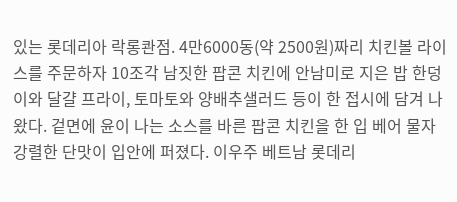있는 롯데리아 락롱콴점. 4만6000동(약 2500원)짜리 치킨볼 라이스를 주문하자 10조각 남짓한 팝콘 치킨에 안남미로 지은 밥 한덩이와 달걀 프라이, 토마토와 양배추샐러드 등이 한 접시에 담겨 나왔다. 겉면에 윤이 나는 소스를 바른 팝콘 치킨을 한 입 베어 물자 강렬한 단맛이 입안에 퍼졌다. 이우주 베트남 롯데리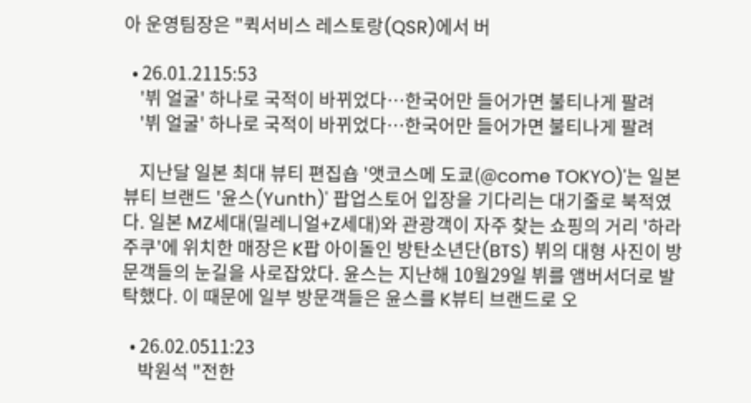아 운영팀장은 "퀵서비스 레스토랑(QSR)에서 버

  • 26.01.2115:53
    '뷔 얼굴' 하나로 국적이 바뀌었다…한국어만 들어가면 불티나게 팔려
    '뷔 얼굴' 하나로 국적이 바뀌었다…한국어만 들어가면 불티나게 팔려

    지난달 일본 최대 뷰티 편집숍 '앳코스메 도쿄(@come TOKYO)'는 일본 뷰티 브랜드 '윤스(Yunth)' 팝업스토어 입장을 기다리는 대기줄로 북적였다. 일본 MZ세대(밀레니얼+Z세대)와 관광객이 자주 찾는 쇼핑의 거리 '하라주쿠'에 위치한 매장은 K팝 아이돌인 방탄소년단(BTS) 뷔의 대형 사진이 방문객들의 눈길을 사로잡았다. 윤스는 지난해 10월29일 뷔를 앰버서더로 발탁했다. 이 때문에 일부 방문객들은 윤스를 K뷰티 브랜드로 오

  • 26.02.0511:23
    박원석 "전한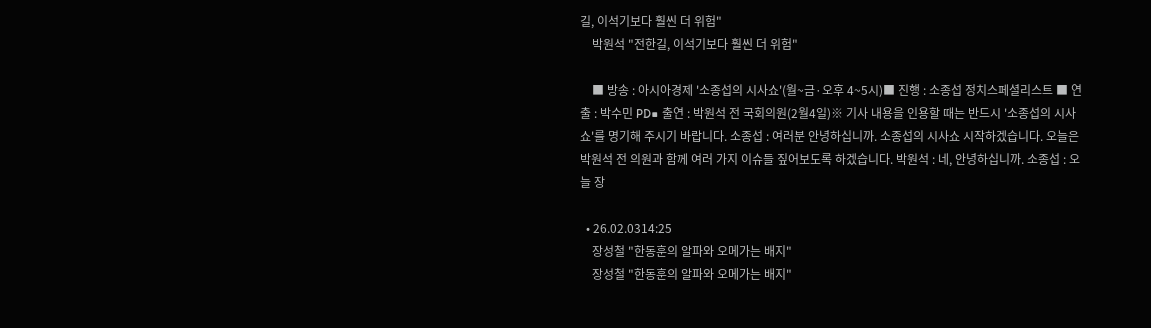길, 이석기보다 훨씬 더 위험"
    박원석 "전한길, 이석기보다 훨씬 더 위험"

    ■ 방송 : 아시아경제 '소종섭의 시사쇼'(월~금·오후 4~5시)■ 진행 : 소종섭 정치스페셜리스트 ■ 연출 : 박수민 PD■ 출연 : 박원석 전 국회의원(2월4일)※ 기사 내용을 인용할 때는 반드시 '소종섭의 시사쇼'를 명기해 주시기 바랍니다. 소종섭 : 여러분 안녕하십니까. 소종섭의 시사쇼 시작하겠습니다. 오늘은 박원석 전 의원과 함께 여러 가지 이슈들 짚어보도록 하겠습니다. 박원석 : 네, 안녕하십니까. 소종섭 : 오늘 장

  • 26.02.0314:25
    장성철 "한동훈의 알파와 오메가는 배지"
    장성철 "한동훈의 알파와 오메가는 배지"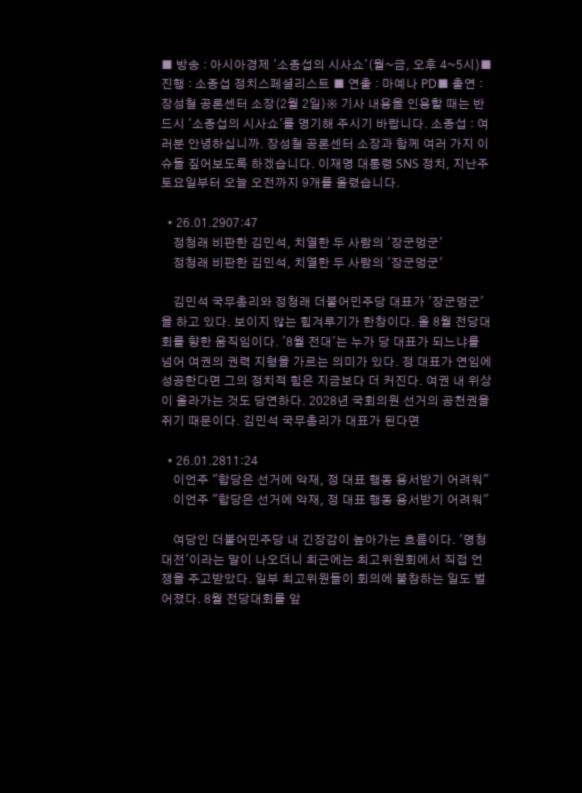■ 방송 : 아시아경제 '소종섭의 시사쇼'(월~금, 오후 4~5시)■ 진행 : 소종섭 정치스페셜리스트 ■ 연출 : 마예나 PD■ 출연 : 장성철 공론센터 소장(2월 2일)※ 기사 내용을 인용할 때는 반드시 '소종섭의 시사쇼'를 명기해 주시기 바랍니다. 소종섭 : 여러분 안녕하십니까. 장성철 공론센터 소장과 함께 여러 가지 이슈들 짚어보도록 하겠습니다. 이재명 대통령 SNS 정치, 지난주 토요일부터 오늘 오전까지 9개를 올렸습니다.

  • 26.01.2907:47
    정청래 비판한 김민석, 치열한 두 사람의 '장군멍군'
    정청래 비판한 김민석, 치열한 두 사람의 '장군멍군'

    김민석 국무총리와 정청래 더불어민주당 대표가 '장군멍군'을 하고 있다. 보이지 않는 힘겨루기가 한창이다. 올 8월 전당대회를 향한 움직임이다. '8월 전대'는 누가 당 대표가 되느냐를 넘어 여권의 권력 지형을 가르는 의미가 있다. 정 대표가 연임에 성공한다면 그의 정치적 힘은 지금보다 더 커진다. 여권 내 위상이 올라가는 것도 당연하다. 2028년 국회의원 선거의 공천권을 쥐기 때문이다. 김민석 국무총리가 대표가 된다면

  • 26.01.2811:24
    이언주 "합당은 선거에 악재, 정 대표 행동 용서받기 어려워"
    이언주 "합당은 선거에 악재, 정 대표 행동 용서받기 어려워"

    여당인 더불어민주당 내 긴장감이 높아가는 흐름이다. '명청대전'이라는 말이 나오더니 최근에는 최고위원회에서 직접 언쟁을 주고받았다. 일부 최고위원들이 회의에 불참하는 일도 벌어졌다. 8월 전당대회를 앞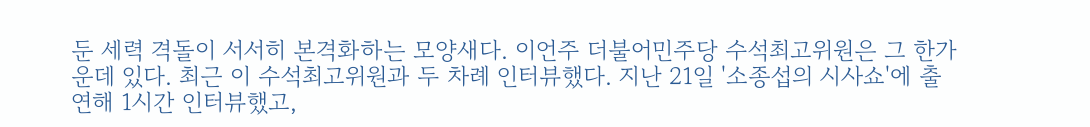둔 세력 격돌이 서서히 본격화하는 모양새다. 이언주 더불어민주당 수석최고위원은 그 한가운데 있다. 최근 이 수석최고위원과 두 차례 인터뷰했다. 지난 21일 '소종섭의 시사쇼'에 출연해 1시간 인터뷰했고,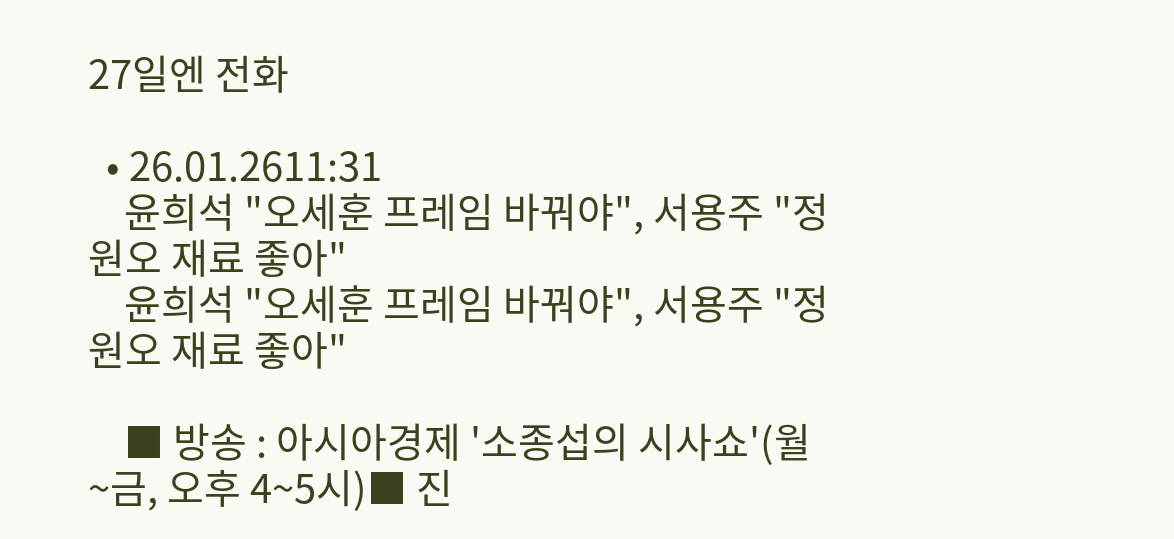27일엔 전화

  • 26.01.2611:31
    윤희석 "오세훈 프레임 바꿔야", 서용주 "정원오 재료 좋아"
    윤희석 "오세훈 프레임 바꿔야", 서용주 "정원오 재료 좋아"

    ■ 방송 : 아시아경제 '소종섭의 시사쇼'(월~금, 오후 4~5시)■ 진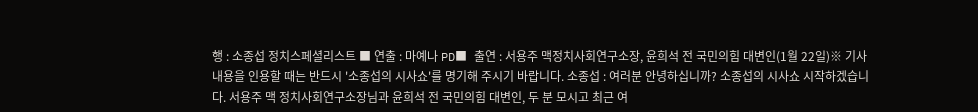행 : 소종섭 정치스페셜리스트 ■ 연출 : 마예나 PD■ 출연 : 서용주 맥정치사회연구소장, 윤희석 전 국민의힘 대변인(1월 22일)※ 기사 내용을 인용할 때는 반드시 '소종섭의 시사쇼'를 명기해 주시기 바랍니다. 소종섭 : 여러분 안녕하십니까? 소종섭의 시사쇼 시작하겠습니다. 서용주 맥 정치사회연구소장님과 윤희석 전 국민의힘 대변인, 두 분 모시고 최근 여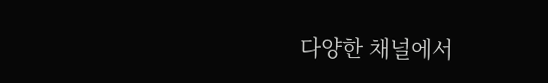다양한 채널에서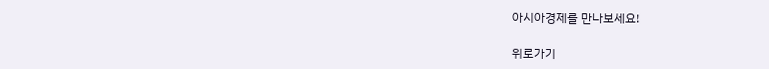아시아경제를 만나보세요!

위로가기